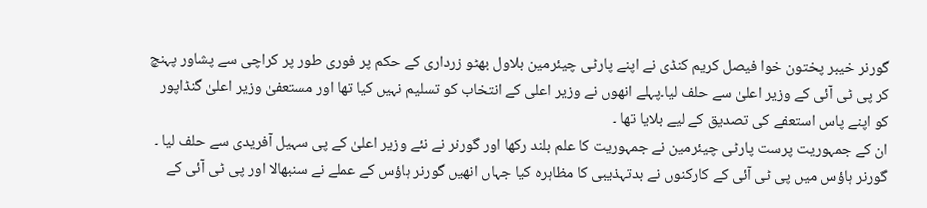گورنر خیبر پختون خوا فیصل کریم کنڈی نے اپنے پارٹی چیئرمین بلاول بھٹو زرداری کے حکم پر فوری طور پر کراچی سے پشاور پہنچ کر پی ٹی آئی کے وزیر اعلیٰ سے حلف لیا۔پہلے انھوں نے وزیر اعلی کے انتخاب کو تسلیم نہیں کیا تھا اور مستعفیٰ وزیر اعلیٰ گنڈاپور کو اپنے پاس استعفے کی تصدیق کے لیے بلایا تھا ۔
ان کے جمہوریت پرست پارٹی چیئرمین نے جمہوریت کا علم بلند رکھا اور گورنر نے نئے وزیر اعلیٰ کے پی سہیل آفریدی سے حلف لیا ۔
گورنر ہاؤس میں پی ٹی آئی کے کارکنوں نے بدتہذیبی کا مظاہرہ کیا جہاں انھیں گورنر ہاؤس کے عملے نے سنبھالا اور پی ٹی آئی کے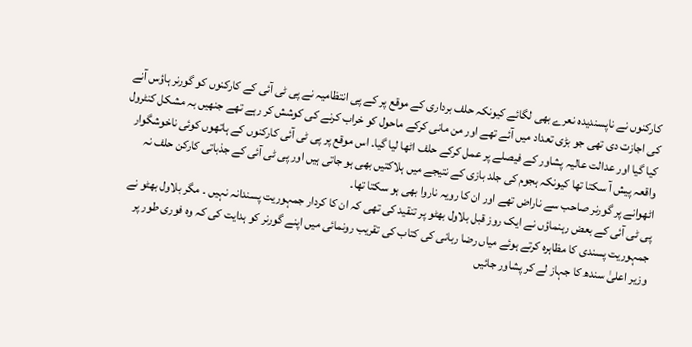کارکنوں نے ناپسندیدہ نعرے بھی لگائے کیونکہ حلف برداری کے موقع پر کے پی انتظامیہ نے پی ٹی آئی کے کارکنوں کو گورنر ہاؤس آنے کی اجازت دی تھی جو بڑی تعداد میں آئے تھے اور من مانی کرکے ماحول کو خراب کرنے کی کوشش کر رہے تھے جنھیں بہ مشکل کنٹرول کیا گیا اور عدالت عالیہ پشاور کے فیصلے پر عمل کرکے حلف اٹھا لیا گیا۔ اس موقع پر پی ٹی آئی کارکنوں کے ہاتھوں کوئی ناخوشگوار واقعہ پیش آ سکتا تھا کیونکہ ہجوم کی جلد بازی کے نتیجے میں ہلاکتیں بھی ہو جاتی ہیں اور پی ٹی آئی کے جذباتی کارکن حلف نہ اٹھوانے پر گورنر صاحب سے ناراض تھے اور ان کا رویہ ناروا بھی ہو سکتا تھا۔
پی ٹی آئی کے بعض رہنماؤں نے ایک روز قبل بلاول بھٹو پر تنقید کی تھی کہ ان کا کردار جمہوریت پسندانہ نہیں ۔ مگر بلاول بھٹو نے جمہوریت پسندی کا مظاہرہ کرتے ہوئے میاں رضا ربانی کی کتاب کی تقریب رونمائی میں اپنے گورنر کو ہدایت کی کہ وہ فوری طور پر وزیر اعلیٰ سندھ کا جہاز لے کر پشاور جائیں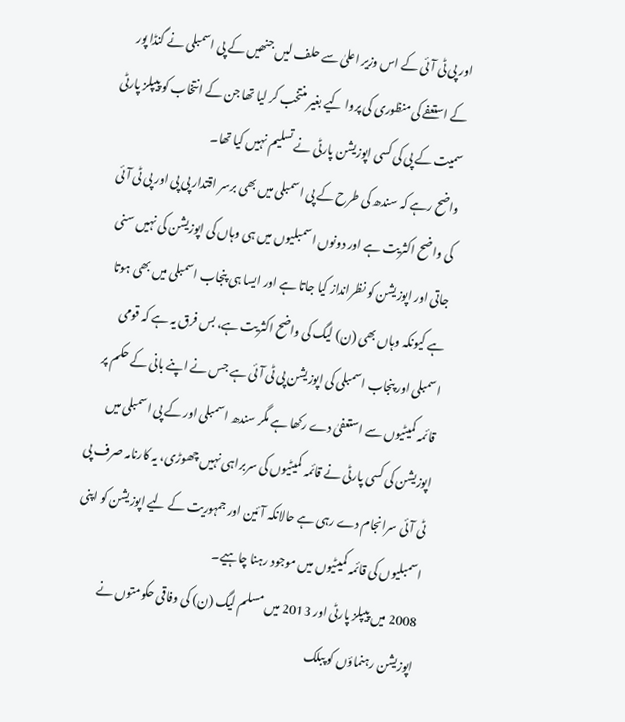اور پی ٹی آئی کے اس وزیر اعلیٰ سے حلف لیں جنھیں کے پی اسمبلی نے گنڈا پور کے استعفے کی منظوری کی پروا کیے بغیر منتخب کر لیا تھا جن کے انتخاب کو پیپلز پارٹی سمیت کے پی کی کسی اپوزیشن پارٹی نے تسلیم نہیں کیا تھا۔
واضح رہے کہ سندھ کی طرح کے پی اسمبلی میں بھی برسر اقتدار پی پی اور پی ٹی آئی کی واضح اکثریت ہے اور دونوں اسمبلیوں میں ہی وہاں کی اپوزیشن کی نہیں سنی جاتی اور اپوزیشن کو نظرانداز کیا جاتا ہے اور ایسا ہی پنجاب اسمبلی میں بھی ہوتا ہے کیونکہ وہاں بھی (ن) لیگ کی واضح اکثریت ہے، بس فرق یہ ہے کہ قومی اسمبلی اور پنجاب اسمبلی کی اپوزیشن پی ٹی آئی ہے جس نے اپنے بانی کے حکم پر قائمہ کمیٹیوں سے استعفیٰ دے رکھا ہے مگر سندھ اسمبلی اور کے پی اسمبلی میں اپوزیشن کی کسی پارٹی نے قائمہ کمیٹیوں کی سربراہی نہیں چھوڑی، یہ کارنامہ صرف پی ٹی آئی سرانجام دے رہی ہے حالانکہ آئین اور جمہوریت کے لیے اپوزیشن کو اپنی اسمبلیوں کی قائمہ کمیٹیوں میں موجود رہنا چاہیے۔
2008 میں پیپلز پارٹی اور 2013 میں مسلم لیگ (ن) کی وفاقی حکومتوں نے اپوزیشن رہنماؤں کو پبلک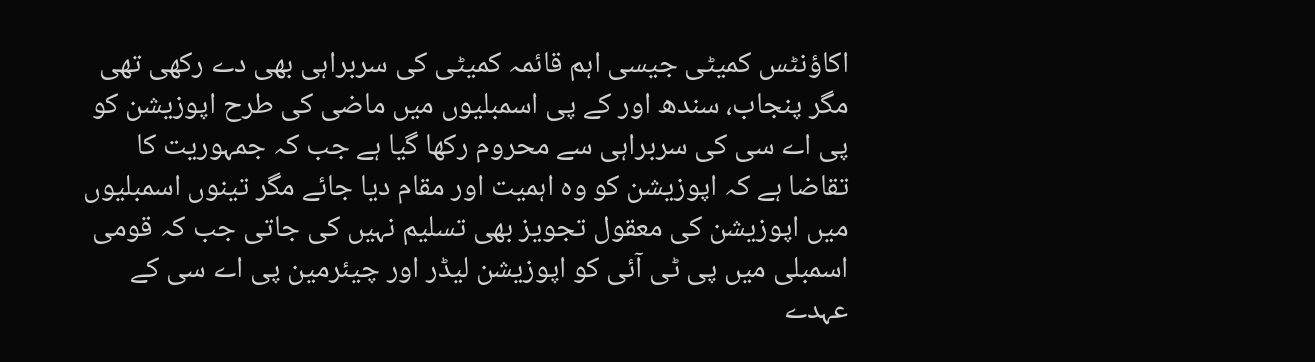اکاؤنٹس کمیٹی جیسی اہم قائمہ کمیٹی کی سربراہی بھی دے رکھی تھی مگر پنجاب، سندھ اور کے پی اسمبلیوں میں ماضی کی طرح اپوزیشن کو پی اے سی کی سربراہی سے محروم رکھا گیا ہے جب کہ جمہوریت کا تقاضا ہے کہ اپوزیشن کو وہ اہمیت اور مقام دیا جائے مگر تینوں اسمبلیوں میں اپوزیشن کی معقول تجویز بھی تسلیم نہیں کی جاتی جب کہ قومی اسمبلی میں پی ٹی آئی کو اپوزیشن لیڈر اور چیئرمین پی اے سی کے عہدے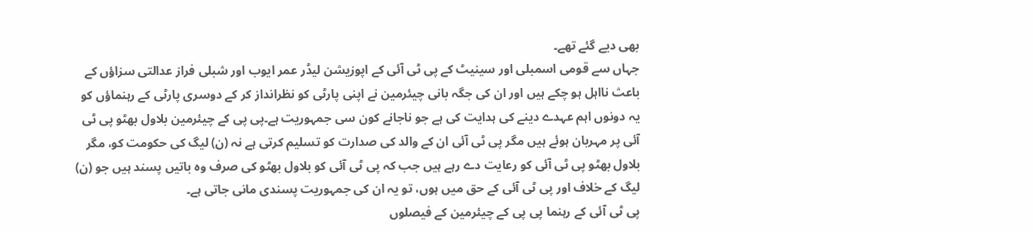بھی دیے گئے تھے۔
جہاں سے قومی اسمبلی اور سینیٹ کے پی ٹی آئی کے اپوزیشن لیڈر عمر ایوب اور شبلی فراز عدالتی سزاؤں کے باعث نااہل ہو چکے ہیں اور ان کی جگہ بانی چیئرمین نے اپنی پارٹی کو نظرانداز کر کے دوسری پارٹی کے رہنماؤں کو یہ دونوں اہم عہدے دینے کی ہدایت کی ہے جو ناجانے کون سی جمہوریت ہے۔پی پی کے چیئرمین بلاول بھٹو پی ٹی آئی پر مہربان ہوئے ہیں مگر پی ٹی آئی ان کے والد کی صدارت کو تسلیم کرتی ہے نہ (ن) لیگ کی حکومت کو، مگر بلاول بھٹو پی ٹی آئی کو رعایت دے رہے ہیں جب کہ پی ٹی آئی کو بلاول بھٹو کی صرف وہ باتیں پسند ہیں جو (ن) لیگ کے خلاف اور پی ٹی آئی کے حق میں ہوں، تو یہ ان کی جمہوریت پسندی مانی جاتی ہے۔
پی ٹی آئی کے رہنما پی پی کے چیئرمین کے فیصلوں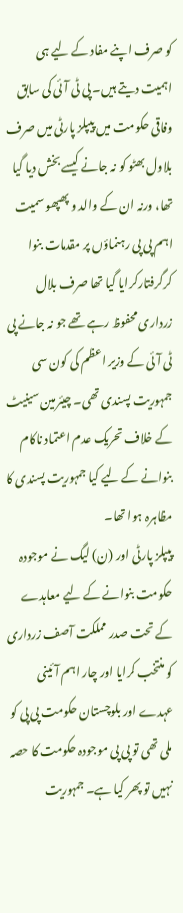کو صرف اپنے مفاد کے لیے ہی اہمیت دیتے ہیں۔ پی ٹی آئی کی سابق وفاقی حکومت میں پیپلز پارٹی میں صرف بلاول بھٹو کو نہ جانے کیسے بخش دیا گیا تھا، ورنہ ان کے والد و پھپھو سمیت اہم پی پی رہنماؤں پر مقدمات بنوا کرگرفتارکرایا گیا تھا صرف بلال زرداری محفوظ رہے تھے جو نہ جانے پی ٹی آئی کے وزیر اعظم کی کون سی جمہوریت پسندی تھی۔ چیئرمین سینیٹ کے خلاف تحریک عدم اعتماد ناکام بنوانے کے لیے کیا جمہوریت پسندی کا مظاہرہ ہوا تھا۔
پیپلز پارٹی اور (ن) لیگ نے موجودہ حکومت بنوانے کے لیے معاہدے کے تحت صدر مملکت آصف زرداری کو منتخب کرایا اور چار اہم آئینی عہدے اور بلوچستان حکومت پی پی کو ملی تھی تو پی پی موجودہ حکومت کا حصہ نہیں تو پھر کیا ہے۔ جمہوریت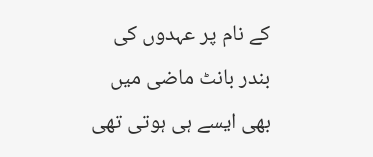کے نام پر عہدوں کی بندر بانٹ ماضی میں بھی ایسے ہی ہوتی تھی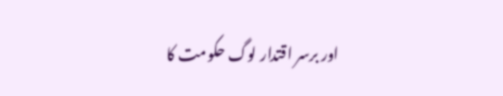اور برسر اقتدار لوگ حکومت کا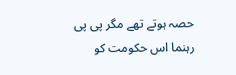حصہ ہوتے تھے مگر پی پی رہنما اس حکومت کو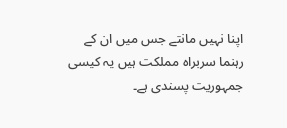اپنا نہیں مانتے جس میں ان کے رہنما سربراہ مملکت ہیں یہ کیسی جمہوریت پسندی ہے۔